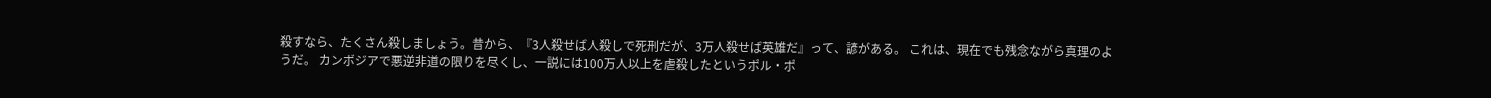殺すなら、たくさん殺しましょう。昔から、『3人殺せば人殺しで死刑だが、3万人殺せば英雄だ』って、諺がある。 これは、現在でも残念ながら真理のようだ。 カンボジアで悪逆非道の限りを尽くし、一説には100万人以上を虐殺したというポル・ポ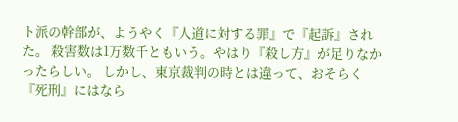ト派の幹部が、ようやく『人道に対する罪』で『起訴』された。 殺害数は1万数千ともいう。やはり『殺し方』が足りなかったらしい。 しかし、東京裁判の時とは違って、おそらく『死刑』にはなら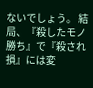ないでしょう。 結局、『殺したモノ勝ち』で『殺され損』には変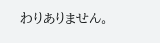わりありません。